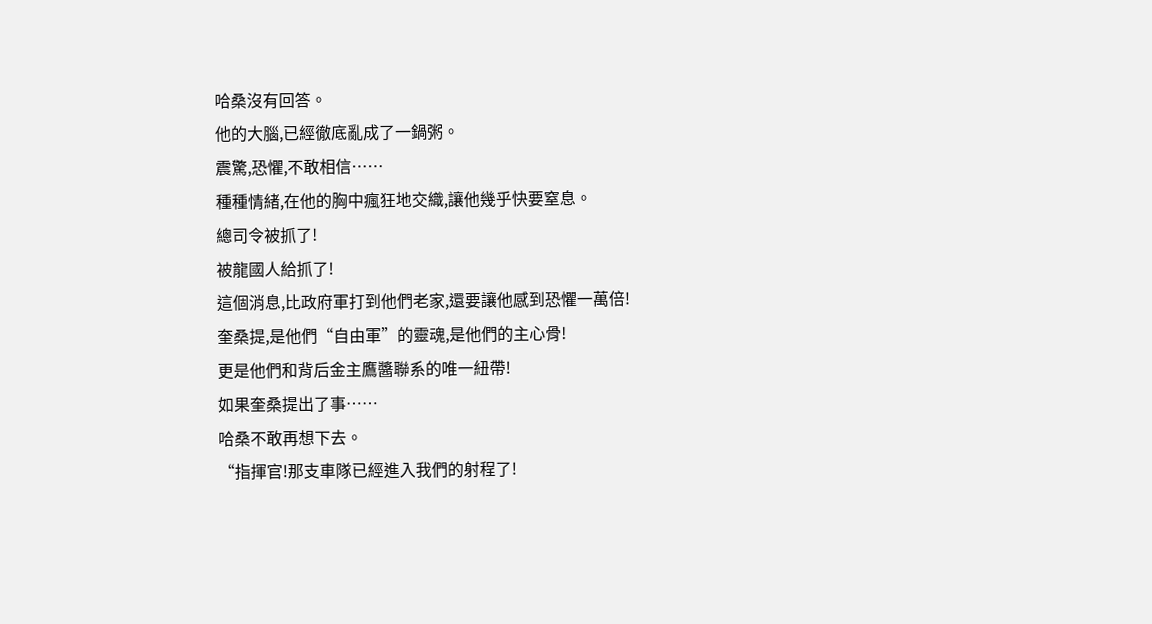哈桑沒有回答。
他的大腦,已經徹底亂成了一鍋粥。
震驚,恐懼,不敢相信……
種種情緒,在他的胸中瘋狂地交織,讓他幾乎快要窒息。
總司令被抓了!
被龍國人給抓了!
這個消息,比政府軍打到他們老家,還要讓他感到恐懼一萬倍!
奎桑提,是他們“自由軍”的靈魂,是他們的主心骨!
更是他們和背后金主鷹醬聯系的唯一紐帶!
如果奎桑提出了事……
哈桑不敢再想下去。
“指揮官!那支車隊已經進入我們的射程了!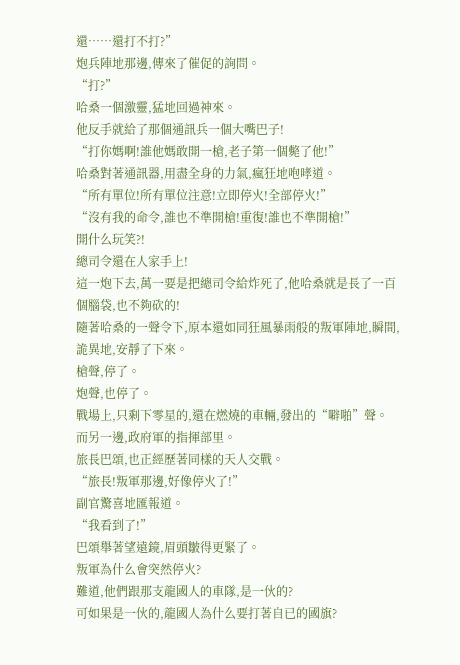還……還打不打?”
炮兵陣地那邊,傳來了催促的詢問。
“打?”
哈桑一個激靈,猛地回過神來。
他反手就給了那個通訊兵一個大嘴巴子!
“打你媽啊!誰他媽敢開一槍,老子第一個斃了他!”
哈桑對著通訊器,用盡全身的力氣,瘋狂地咆哮道。
“所有單位!所有單位注意!立即停火!全部停火!”
“沒有我的命令,誰也不準開槍!重復!誰也不準開槍!”
開什么玩笑?!
總司令還在人家手上!
這一炮下去,萬一要是把總司令給炸死了,他哈桑就是長了一百個腦袋,也不夠砍的!
隨著哈桑的一聲令下,原本還如同狂風暴雨般的叛軍陣地,瞬間,詭異地,安靜了下來。
槍聲,停了。
炮聲,也停了。
戰場上,只剩下零星的,還在燃燒的車輛,發出的“噼啪”聲。
而另一邊,政府軍的指揮部里。
旅長巴頌,也正經歷著同樣的天人交戰。
“旅長!叛軍那邊,好像停火了!”
副官驚喜地匯報道。
“我看到了!”
巴頌舉著望遠鏡,眉頭皺得更緊了。
叛軍為什么會突然停火?
難道,他們跟那支龍國人的車隊,是一伙的?
可如果是一伙的,龍國人為什么要打著自已的國旗?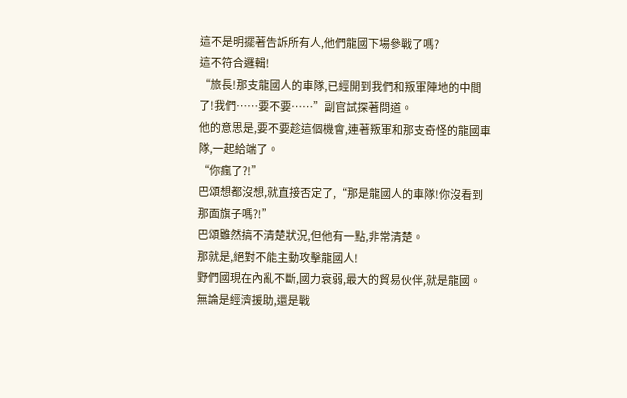這不是明擺著告訴所有人,他們龍國下場參戰了嗎?
這不符合邏輯!
“旅長!那支龍國人的車隊,已經開到我們和叛軍陣地的中間了!我們……要不要……”副官試探著問道。
他的意思是,要不要趁這個機會,連著叛軍和那支奇怪的龍國車隊,一起給端了。
“你瘋了?!”
巴頌想都沒想,就直接否定了,“那是龍國人的車隊!你沒看到那面旗子嗎?!”
巴頌雖然搞不清楚狀況,但他有一點,非常清楚。
那就是,絕對不能主動攻擊龍國人!
野們國現在內亂不斷,國力衰弱,最大的貿易伙伴,就是龍國。
無論是經濟援助,還是戰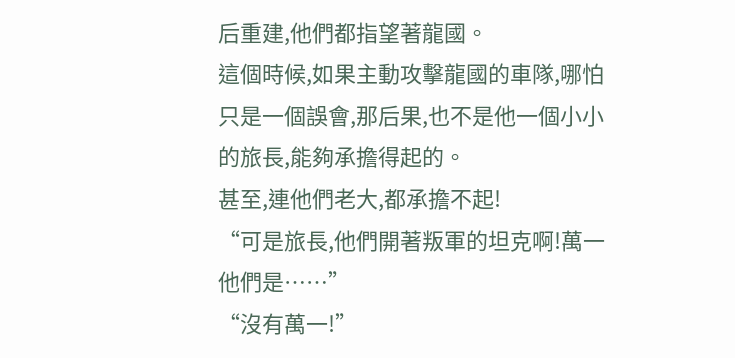后重建,他們都指望著龍國。
這個時候,如果主動攻擊龍國的車隊,哪怕只是一個誤會,那后果,也不是他一個小小的旅長,能夠承擔得起的。
甚至,連他們老大,都承擔不起!
“可是旅長,他們開著叛軍的坦克啊!萬一他們是……”
“沒有萬一!”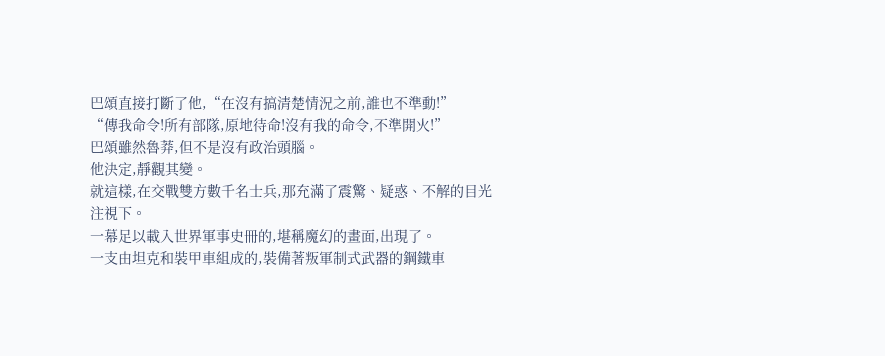巴頌直接打斷了他,“在沒有搞清楚情況之前,誰也不準動!”
“傳我命令!所有部隊,原地待命!沒有我的命令,不準開火!”
巴頌雖然魯莽,但不是沒有政治頭腦。
他決定,靜觀其變。
就這樣,在交戰雙方數千名士兵,那充滿了震驚、疑惑、不解的目光注視下。
一幕足以載入世界軍事史冊的,堪稱魔幻的畫面,出現了。
一支由坦克和裝甲車組成的,裝備著叛軍制式武器的鋼鐵車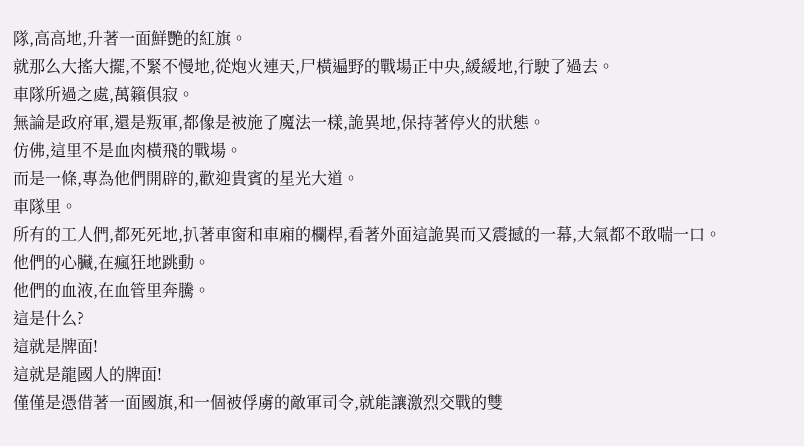隊,高高地,升著一面鮮艷的紅旗。
就那么大搖大擺,不緊不慢地,從炮火連天,尸橫遍野的戰場正中央,緩緩地,行駛了過去。
車隊所過之處,萬籟俱寂。
無論是政府軍,還是叛軍,都像是被施了魔法一樣,詭異地,保持著停火的狀態。
仿佛,這里不是血肉橫飛的戰場。
而是一條,專為他們開辟的,歡迎貴賓的星光大道。
車隊里。
所有的工人們,都死死地,扒著車窗和車廂的欄桿,看著外面這詭異而又震撼的一幕,大氣都不敢喘一口。
他們的心臟,在瘋狂地跳動。
他們的血液,在血管里奔騰。
這是什么?
這就是牌面!
這就是龍國人的牌面!
僅僅是憑借著一面國旗,和一個被俘虜的敵軍司令,就能讓激烈交戰的雙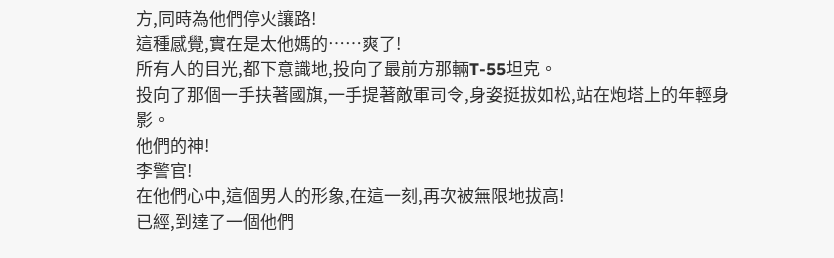方,同時為他們停火讓路!
這種感覺,實在是太他媽的……爽了!
所有人的目光,都下意識地,投向了最前方那輛T-55坦克。
投向了那個一手扶著國旗,一手提著敵軍司令,身姿挺拔如松,站在炮塔上的年輕身影。
他們的神!
李警官!
在他們心中,這個男人的形象,在這一刻,再次被無限地拔高!
已經,到達了一個他們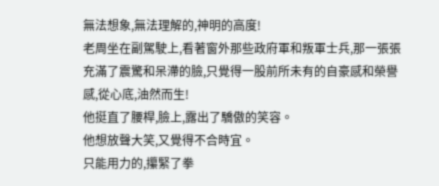無法想象,無法理解的,神明的高度!
老周坐在副駕駛上,看著窗外那些政府軍和叛軍士兵,那一張張充滿了震驚和呆滯的臉,只覺得一股前所未有的自豪感和榮譽感,從心底,油然而生!
他挺直了腰桿,臉上,露出了驕傲的笑容。
他想放聲大笑,又覺得不合時宜。
只能用力的,攥緊了拳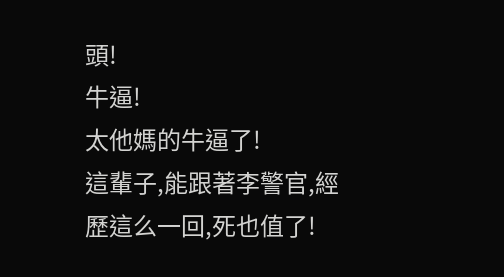頭!
牛逼!
太他媽的牛逼了!
這輩子,能跟著李警官,經歷這么一回,死也值了!